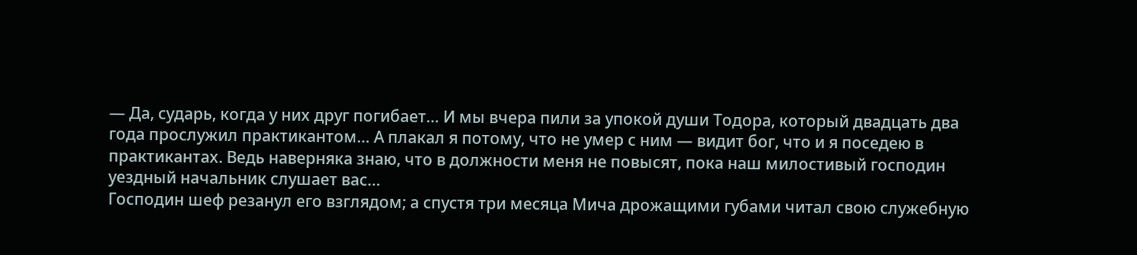— Да, сударь, когда у них друг погибает… И мы вчера пили за упокой души Тодора, который двадцать два года прослужил практикантом… А плакал я потому, что не умер с ним — видит бог, что и я поседею в практикантах. Ведь наверняка знаю, что в должности меня не повысят, пока наш милостивый господин уездный начальник слушает вас…
Господин шеф резанул его взглядом; а спустя три месяца Мича дрожащими губами читал свою служебную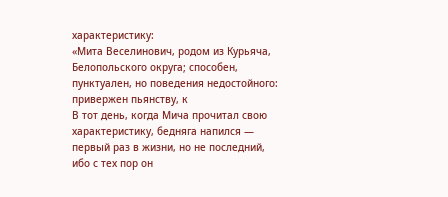характеристику:
«Мита Веселинович, родом из Курьяча, Белопольского округа; способен, пунктуален, но поведения недостойного: привержен пьянству, к
В тот день, когда Мича прочитал свою характеристику, бедняга напился — первый раз в жизни, но не последний, ибо с тех пор он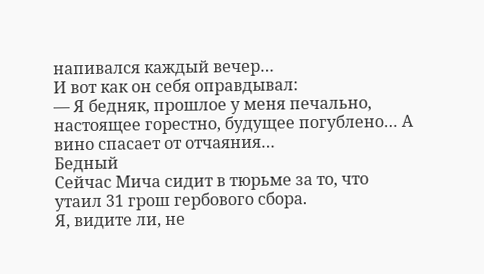напивался каждый вечер…
И вот как он себя оправдывал:
— Я бедняк, прошлое у меня печально, настоящее горестно, будущее погублено… А вино спасает от отчаяния…
Бедный
Сейчас Мича сидит в тюрьме за то, что утаил 31 грош гербового сбора.
Я, видите ли, не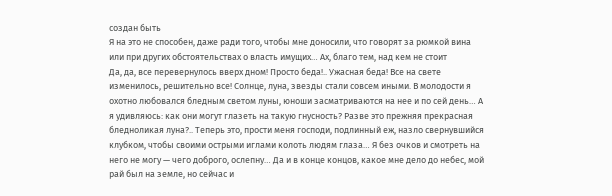создан быть
Я на это не способен, даже ради того, чтобы мне доносили, что говорят за рюмкой вина или при других обстоятельствах о власть имущих… Ах, благо тем, над кем не стоит
Да, да, все перевернулось вверх дном! Просто беда!.. Ужасная беда! Все на свете изменилось, решительно все! Солнце, луна, звезды стали совсем иными. В молодости я охотно любовался бледным светом луны, юноши засматриваются на нее и по сей день… А я удивляюсь: как они могут глазеть на такую гнусность? Разве это прежняя прекрасная бледноликая луна?.. Теперь это, прости меня господи, подлинный еж, назло свернувшийся клубком, чтобы своими острыми иглами колоть людям глаза… Я без очков и смотреть на него не могу — чего доброго, ослепну… Да и в конце концов, какое мне дело до небес, мой рай был на земле, но сейчас и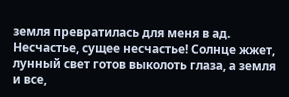земля превратилась для меня в ад. Несчастье, сущее несчастье! Солнце жжет, лунный свет готов выколоть глаза, а земля и все,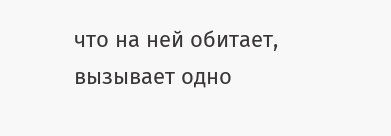что на ней обитает, вызывает одно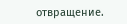отвращение.